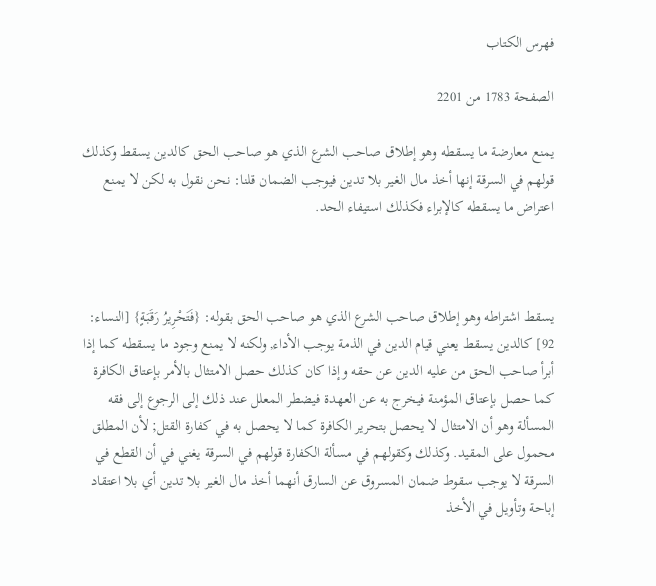فهرس الكتاب

الصفحة 1783 من 2201

يمنع معارضة ما يسقطه وهو إطلاق صاحب الشرع الذي هو صاحب الحق كالدين يسقط وكذلك قولهم في السرقة إنها أخذ مال الغير بلا تدين فيوجب الضمان قلنا: نحن نقول به لكن لا يمنع اعتراض ما يسقطه كالإبراء فكذلك استيفاء الحد.



يسقط اشتراطه وهو إطلاق صاحب الشرع الذي هو صاحب الحق بقوله: {فَتَحْرِيرُ رَقَبَةٍ} [النساء: 92] كالدين يسقط يعني قيام الدين في الذمة يوجب الأداء, ولكنه لا يمنع وجود ما يسقطه كما إذا أبرأ صاحب الحق من عليه الدين عن حقه وإذا كان كذلك حصل الامتثال بالأمر بإعتاق الكافرة كما حصل بإعتاق المؤمنة فيخرج به عن العهدة فيضطر المعلل عند ذلك إلى الرجوع إلى فقه المسألة وهو أن الامتثال لا يحصل بتحرير الكافرة كما لا يحصل به في كفارة القتل; لأن المطلق محمول على المقيد. وكذلك وكقولهم في مسألة الكفارة قولهم في السرقة يغني في أن القطع في السرقة لا يوجب سقوط ضمان المسروق عن السارق أنهما أخذ مال الغير بلا تدين أي بلا اعتقاد إباحة وتأويل في الأخذ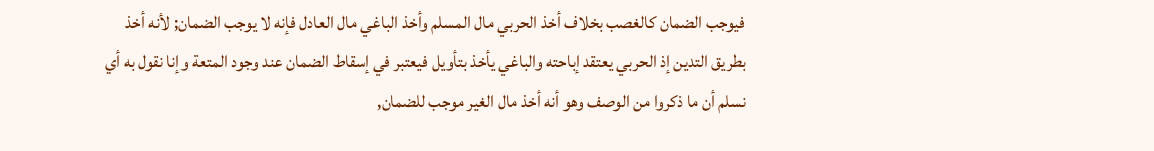فيوجب الضمان كالغصب بخلاف أخذ الحربي مال المسلم وأخذ الباغي مال العادل فإنه لا يوجب الضمان; لأنه أخذ بطريق التدين إذ الحربي يعتقد إباحته والباغي يأخذ بتأويل فيعتبر في إسقاط الضمان عند وجود المتعة وإنا نقول به أي نسلم أن ما ذكروا من الوصف وهو أنه أخذ مال الغير موجب للضمان,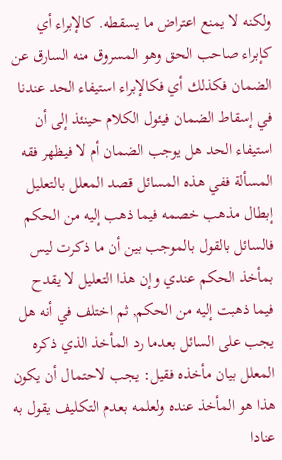ولكنه لا يمنع اعتراض ما يسقطه. كالإبراء أي كإبراء صاحب الحق وهو المسروق منه السارق عن الضمان فكذلك أي فكالإبراء استيفاء الحد عندنا في إسقاط الضمان فيئول الكلام حينئذ إلى أن استيفاء الحد هل يوجب الضمان أم لا فيظهر فقه المسألة ففي هذه المسائل قصد المعلل بالتعليل إبطال مذهب خصمه فيما ذهب إليه من الحكم فالسائل بالقول بالموجب بين أن ما ذكرت ليس بمأخذ الحكم عندي وإن هذا التعليل لا يقدح فيما ذهبت إليه من الحكم, ثم اختلف في أنه هل يجب على السائل بعدما رد المأخذ الذي ذكره المعلل بيان مأخذه فقيل: يجب لاحتمال أن يكون هذا هو المأخذ عنده ولعلمه بعدم التكليف يقول به عنادا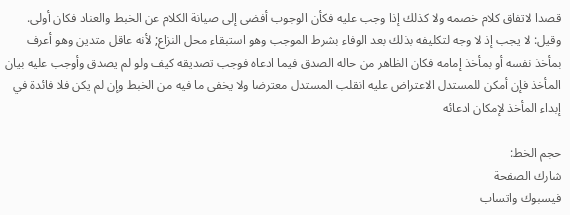قصدا لاتفاق كلام خصمه ولا كذلك إذا وجب عليه فكأن الوجوب أفضى إلى صيانة الكلام عن الخبط والعناد فكان أولى. وقيل: لا يجب إذ لا وجه لتكليفه بذلك بعد الوفاء بشرط الموجب وهو استبقاء محل النزاع; لأنه عاقل متدين وهو أعرف بمأخذ نفسه أو بمأخذ إمامه فكان الظاهر من حاله الصدق فيما ادعاه فوجب تصديقه كيف ولو لم يصدق وأوجب عليه بيان المأخذ فإن أمكن للمستدل الاعتراض عليه انقلب المستدل معترضا ولا يخفى ما فيه من الخبط وإن لم يكن فلا فائدة في إبداء المأخذ لإمكان ادعائه

حجم الخط:
شارك الصفحة
فيسبوك واتساب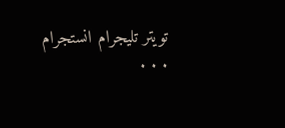تويتر تليجرام انستجرام
. . .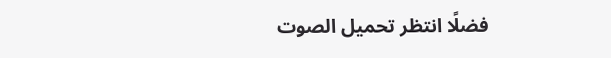فضلًا انتظر تحميل الصوت